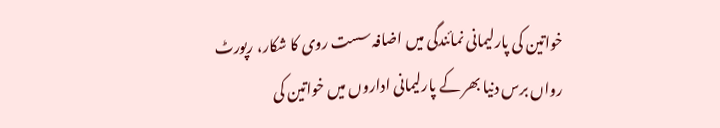خواتین کی پارلیمانی نمائندگی میں اضافہ سست روی کا شکار، رپورٹ
رواں برس دنیا بھر کے پارلیمانی اداروں میں خواتین کی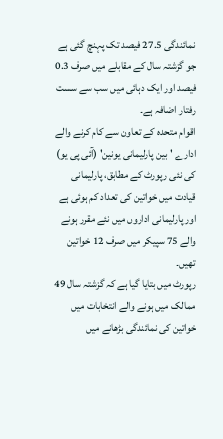نمائندگی 27.5 فیصد تک پہنچ گئی ہے جو گزشتہ سال کے مقابلے میں صرف 0.3 فیصد اور ایک دہائی میں سب سے سست رفتار اضافہ ہے۔
اقوام متحدہ کے تعاون سے کام کرنے والے ادارے 'بین پارلیمانی یونین' (آئی پی یو) کی نئی رپورٹ کے مطابق، پارلیمانی قیادت میں خواتین کی تعداد کم ہوئی ہے اور پارلیمانی اداروں میں نئے مقرر ہونے والے 75 سپیکر میں صرف 12 خواتین تھیں۔
رپورٹ میں بتایا گیا ہے کہ گزشتہ سال 49 ممالک میں ہونے والے انتخابات میں خواتین کی نمائندگی بڑھانے میں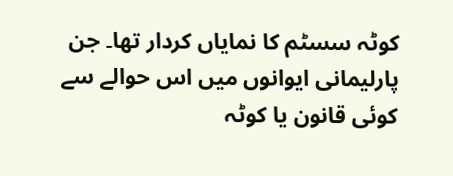کوٹہ سسٹم کا نمایاں کردار تھا۔ جن پارلیمانی ایوانوں میں اس حوالے سے کوئی قانون یا کوٹہ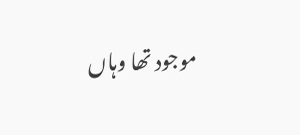موجود تھا وہاں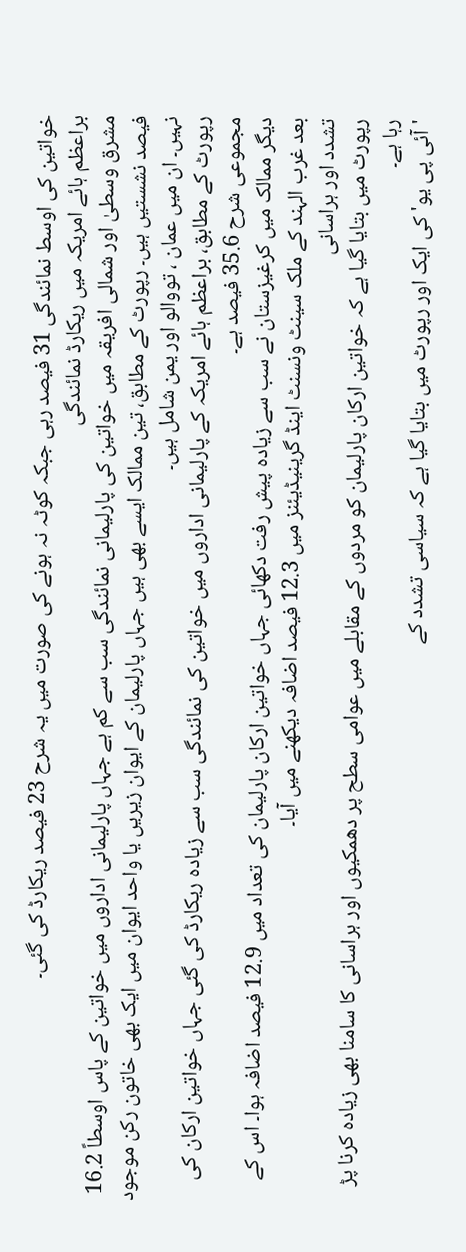خواتین کی اوسط نمائندگی 31 فیصد رہی جبکہ کوٹہ نہ ہونے کی صورت میں یہ شرح 23 فیصد ریکارڈ کی گئی۔
براعظم ہائے امریکہ میں ریکارڈ نمائندگی
مشرق وسطیٰ اور شمالی افریقہ میں خواتین کی پارلیمانی نمائندگی سب سے کم ہے جہاں پارلیمانی اداروں میں خواتین کے پاس اوسطاً 16.2 فیصد نشستیں ہیں۔ رپورٹ کے مطابق، تین ممالک ایسے بھی ہیں جہاں پارلیمان کے ایوان زیریں یا واحد ایوان میں ایک بھی خاتون رکن موجود نہیں۔ ان میں عمان ، تووالو اور یمن شامل ہیں۔
رپورٹ کے مطابق، براعظم ہائے امریکہ کے پارلیمانی اداروں میں خواتین کی نمائندگی سب سے زیادہ ریکارڈ کی گئی جہاں خواتین ارکان کی مجموعی شرح 35.6 فیصد ہے۔
دیگر ممالک میں کرغیزستان نے سب سے زیادہ پیش رفت دکھائی جہاں خواتین ارکان پارلیمان کی تعداد میں 12.9 فیصد اضافہ ہوا۔ اس کے بعد غرب الہند کے ملک سینٹ ونسنٹ اینڈ گرینیڈیئنز میں 12.3 فیصد اضافہ دیکھنے میں آیا۔
تشدد اور ہراسانی
رپورٹ میں بتایا گیا ہے کہ خواتین ارکان پارلیمان کو مردوں کے مقابلے میں عوامی سطح پر دھمکیوں اور ہراسانی کا سامنا بھی زیادہ کرنا پڑ رہا ہے۔
'آئی پی یو' کی ایک اور رپورٹ میں بتایا گیا ہے کہ سیاسی تشدد کے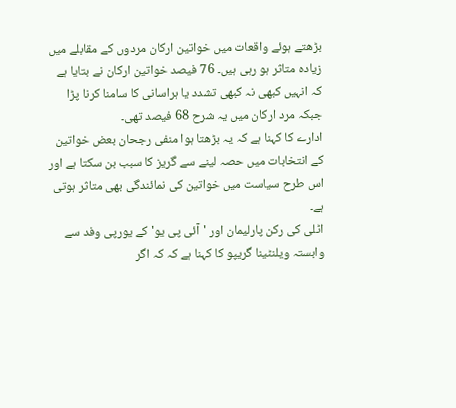بڑھتے ہوئے واقعات میں خواتین ارکان مردوں کے مقابلے میں زیادہ متاثر ہو رہی ہیں۔ 76 فیصد خواتین ارکان نے بتایا ہے کہ انہیں کبھی نہ کبھی تشدد یا ہراسانی کا سامنا کرنا پڑا جبکہ مرد ارکان میں یہ شرح 68 فیصد تھی۔
ادارے کا کہنا ہے کہ یہ بڑھتا ہوا منفی رجحان بعض خواتین کے انتخابات میں حصہ لینے سے گریز کا سبب بن سکتا ہے اور اس طرح سیاست میں خواتین کی نمائندگی بھی متاثر ہوتی ہے۔
اٹلی کی رکن پارلیمان اور 'آئی پی یو'کے یورپی وفد سے وابستہ ویلنٹینا گریپو کا کہنا ہے کہ کہ اگر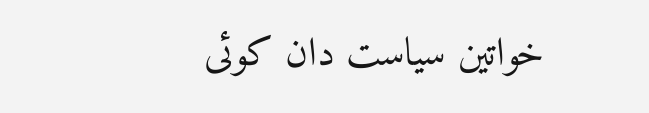خواتین سیاست دان کوئی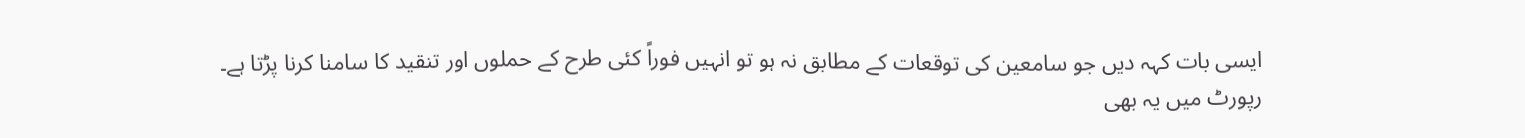ایسی بات کہہ دیں جو سامعین کی توقعات کے مطابق نہ ہو تو انہیں فوراً کئی طرح کے حملوں اور تنقید کا سامنا کرنا پڑتا ہے۔
رپورٹ میں یہ بھی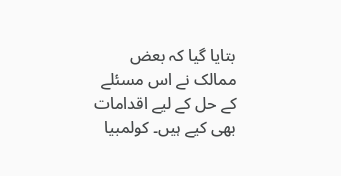بتایا گیا کہ بعض ممالک نے اس مسئلے کے حل کے لیے اقدامات بھی کیے ہیں۔ کولمبیا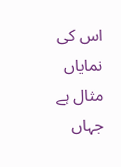اس کی نمایاں مثال ہے جہاں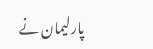پارلیمان نے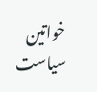خواتین سیاست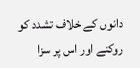دانوں کے خلاف تشدد کو روکنے اور اس پر سزا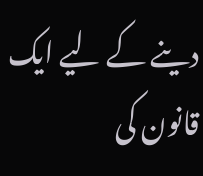دینے کے لیے ایک قانون کی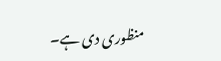منظوری دی ہے۔